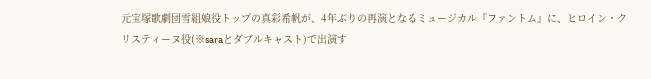元宝塚歌劇団雪組娘役トップの真彩希帆が、4年ぶりの再演となるミュージカル『ファントム』に、ヒロイン・クリスティーヌ役(※saraとダブルキャスト)で出演す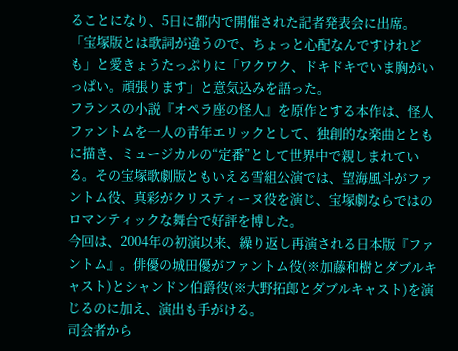ることになり、5日に都内で開催された記者発表会に出席。「宝塚版とは歌詞が違うので、ちょっと心配なんですけれども」と愛きょうたっぷりに「ワクワク、ドキドキでいま胸がいっぱい。頑張ります」と意気込みを語った。
フランスの小説『オペラ座の怪人』を原作とする本作は、怪人ファントムを一人の青年エリックとして、独創的な楽曲とともに描き、ミュージカルの“定番”として世界中で親しまれている。その宝塚歌劇版ともいえる雪組公演では、望海風斗がファントム役、真彩がクリスティーヌ役を演じ、宝塚劇ならではのロマンティックな舞台で好評を博した。
今回は、2004年の初演以来、繰り返し再演される日本版『ファントム』。俳優の城田優がファントム役(※加藤和樹とダブルキャスト)とシャンドン伯爵役(※大野拓郎とダブルキャスト)を演じるのに加え、演出も手がける。
司会者から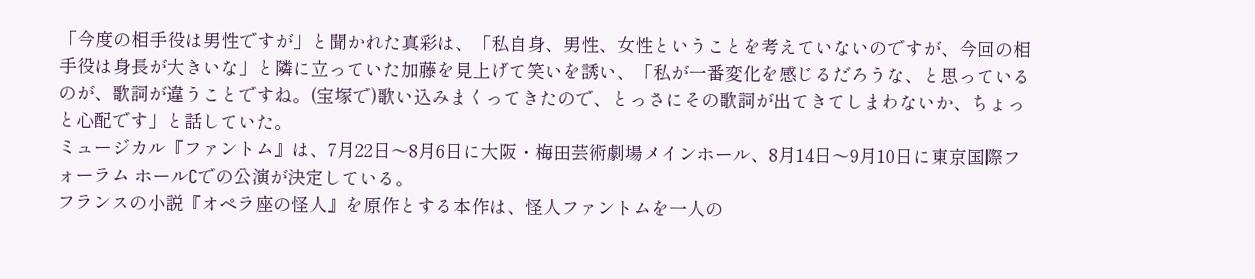「今度の相手役は男性ですが」と聞かれた真彩は、「私自身、男性、女性ということを考えていないのですが、今回の相手役は身長が大きいな」と隣に立っていた加藤を見上げて笑いを誘い、「私が一番変化を感じるだろうな、と思っているのが、歌詞が違うことですね。(宝塚で)歌い込みまくってきたので、とっさにその歌詞が出てきてしまわないか、ちょっと心配です」と話していた。
ミュージカル『ファントム』は、7月22日〜8月6日に大阪・梅田芸術劇場メインホール、8月14日〜9月10日に東京国際フォーラム ホールCでの公演が決定している。
フランスの小説『オペラ座の怪人』を原作とする本作は、怪人ファントムを一人の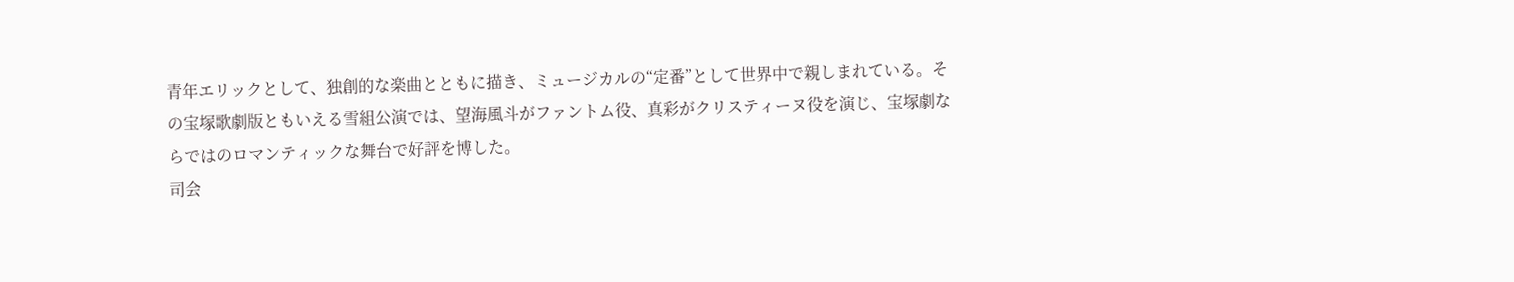青年エリックとして、独創的な楽曲とともに描き、ミュージカルの“定番”として世界中で親しまれている。その宝塚歌劇版ともいえる雪組公演では、望海風斗がファントム役、真彩がクリスティーヌ役を演じ、宝塚劇ならではのロマンティックな舞台で好評を博した。
司会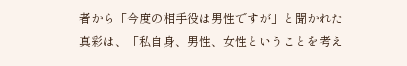者から「今度の相手役は男性ですが」と聞かれた真彩は、「私自身、男性、女性ということを考え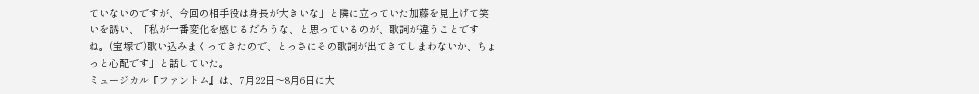ていないのですが、今回の相手役は身長が大きいな」と隣に立っていた加藤を見上げて笑いを誘い、「私が一番変化を感じるだろうな、と思っているのが、歌詞が違うことですね。(宝塚で)歌い込みまくってきたので、とっさにその歌詞が出てきてしまわないか、ちょっと心配です」と話していた。
ミュージカル『ファントム』は、7月22日〜8月6日に大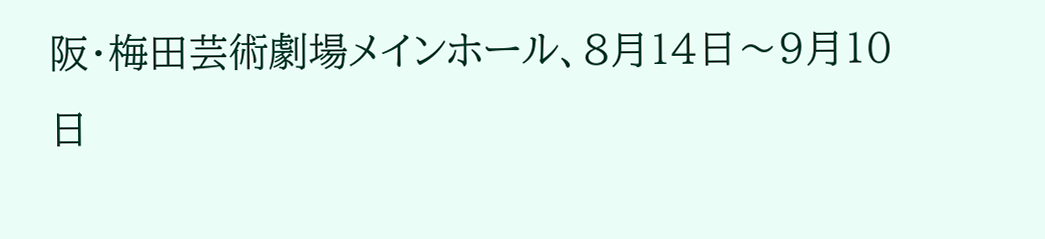阪・梅田芸術劇場メインホール、8月14日〜9月10日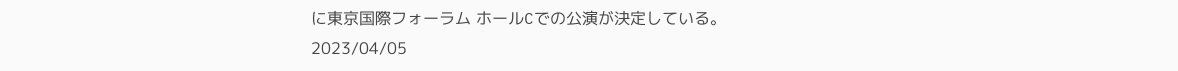に東京国際フォーラム ホールCでの公演が決定している。
2023/04/05